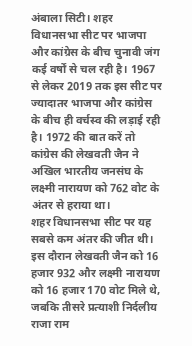अंबाला सिटी। शहर विधानसभा सीट पर भाजपा और कांग्रेस के बीच चुनावी जंग कई वर्षों से चल रही है। 1967 से लेकर 2019 तक इस सीट पर ज्यादातर भाजपा और कांग्रेस के बीच ही वर्चस्व की लड़ाई रही है। 1972 की बात करें तो कांग्रेस की लेखवती जैन ने अखिल भारतीय जनसंघ के लक्ष्मी नारायण को 762 वोट के अंतर से हराया था।
शहर विधानसभा सीट पर यह सबसे कम अंतर की जीत थी। इस दौरान लेखवती जैन को 16 हजार 932 और लक्ष्मी नारायण को 16 हजार 170 वोट मिले थे, जबकि तीसरे प्रत्याशी निर्दलीय राजा राम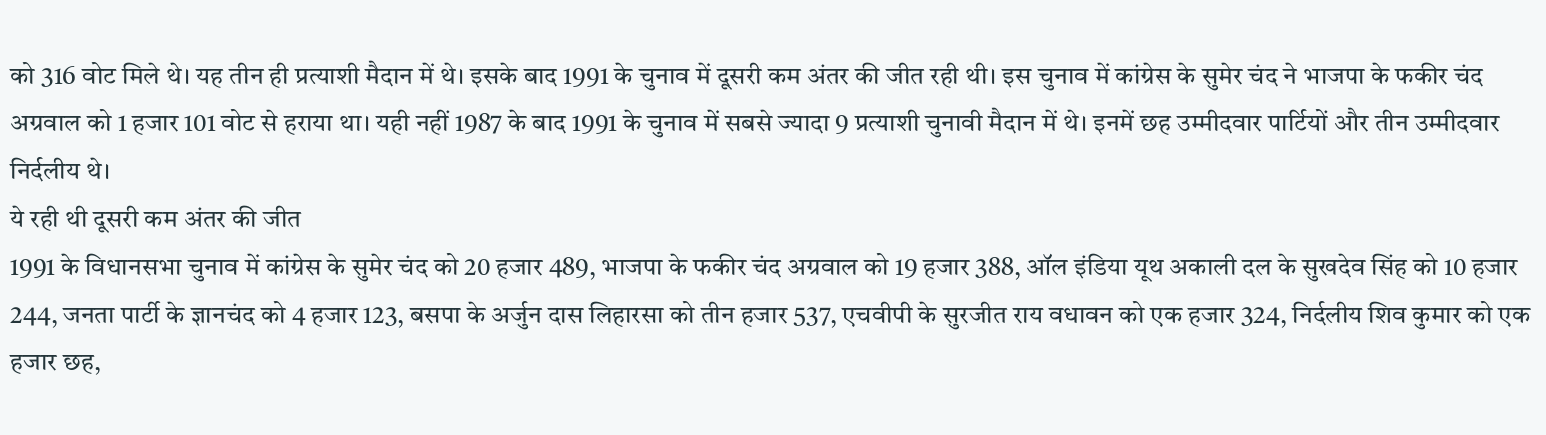को 316 वोट मिले थे। यह तीन ही प्रत्याशी मैदान में थे। इसके बाद 1991 के चुनाव में दूसरी कम अंतर की जीत रही थी। इस चुनाव में कांग्रेस के सुमेर चंद ने भाजपा के फकीर चंद अग्रवाल को 1 हजार 101 वोट से हराया था। यही नहीं 1987 के बाद 1991 के चुनाव में सबसे ज्यादा 9 प्रत्याशी चुनावी मैदान में थे। इनमें छह उम्मीदवार पार्टियों और तीन उम्मीदवार निर्दलीय थे।
ये रही थी दूसरी कम अंतर की जीत
1991 के विधानसभा चुनाव में कांग्रेस के सुमेर चंद को 20 हजार 489, भाजपा के फकीर चंद अग्रवाल को 19 हजार 388, ऑल इंडिया यूथ अकाली दल के सुखदेव सिंह को 10 हजार 244, जनता पार्टी के ज्ञानचंद को 4 हजार 123, बसपा के अर्जुन दास लिहारसा को तीन हजार 537, एचवीपी के सुरजीत राय वधावन को एक हजार 324, निर्दलीय शिव कुमार को एक हजार छह,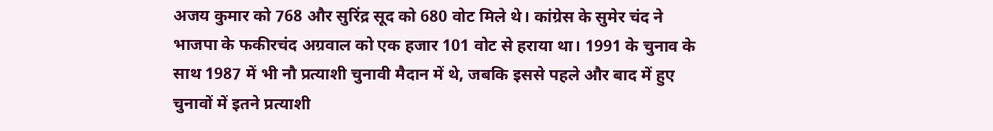अजय कुमार को 768 और सुरिंद्र सूद को 680 वोट मिले थे। कांग्रेस के सुमेर चंद ने भाजपा के फकीरचंद अग्रवाल को एक हजार 101 वोट से हराया था। 1991 के चुनाव के साथ 1987 में भी नौ प्रत्याशी चुनावी मैदान में थे, जबकि इससे पहले और बाद में हुए चुनावों में इतने प्रत्याशी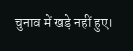चुनाव में खड़े नहीं हुए।